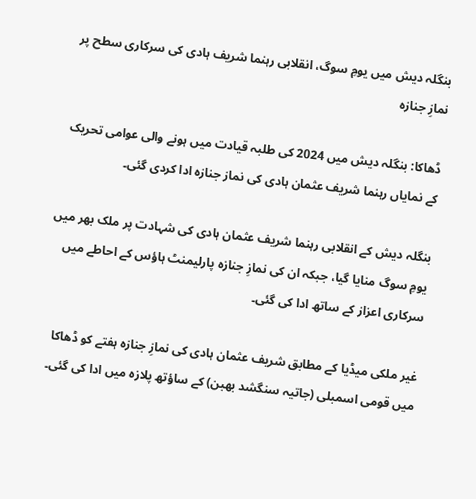بنگلہ دیش میں یومِ سوگ، انقلابی رہنما شریف ہادی کی سرکاری سطح پر نمازِ جنازہ

ڈھاکا: بنگلہ دیش میں 2024 کی طلبہ قیادت میں ہونے والی عوامی تحریک کے نمایاں رہنما شریف عثمان ہادی کی نماز جنازہ ادا کردی گئی۔

بنگلہ دیش کے انقلابی رہنما شریف عثمان ہادی کی شہادت پر ملک بھر میں یومِ سوگ منایا گیا، جبکہ ان کی نمازِ جنازہ پارلیمنٹ ہاؤس کے احاطے میں سرکاری اعزاز کے ساتھ ادا کی گئی۔

غیر ملکی میڈیا کے مطابق شریف عثمان ہادی کی نمازِ جنازہ ہفتے کو ڈھاکا میں قومی اسمبلی (جاتیہ سنگشد بھبن) کے ساؤتھ پلازہ میں ادا کی گئی۔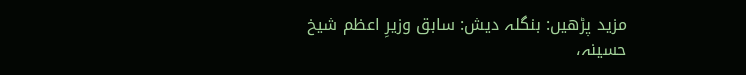مزید پڑھیں: بنگلہ دیش: سابق وزیرِ اعظم شیخ حسینہ،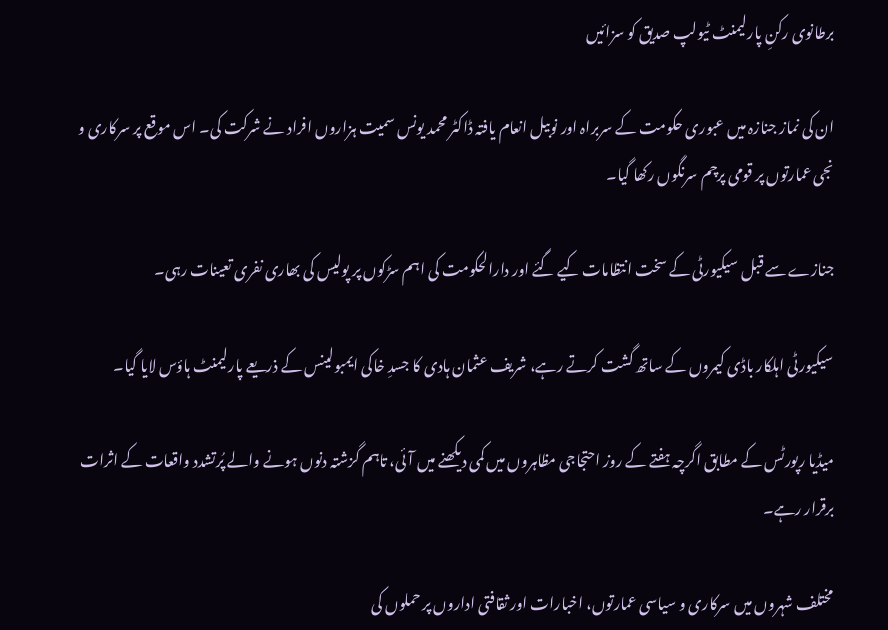برطانوی رکنِ پارلیمنٹ ٹیولپ صدیق کو سزائیں

ان کی نماز جنازہ میں عبوری حکومت کے سربراہ اور نوبیل انعام یافتہ ڈاکٹر محمد یونس سمیت ہزاروں افراد نے شرکت کی۔ اس موقع پر سرکاری و نجی عمارتوں پر قومی پرچم سرنگوں رکھا گیا۔

جنازے سے قبل سیکیورٹی کے سخت انتظامات کیے گئے اور دارالحکومت کی اہم سڑکوں پر پولیس کی بھاری نفری تعینات رہی۔

سیکیورٹی اہلکار باڈی کیمروں کے ساتھ گشت کرتے رہے، شریف عثمان ہادی کا جسدِ خاکی ایمبولینس کے ذریعے پارلیمنٹ ہاؤس لایا گیا۔

میڈیا رپورٹس کے مطابق اگرچہ ہفتے کے روز احتجاجی مظاہروں میں کمی دیکھنے میں آئی، تاہم گزشتہ دنوں ہونے والے پُرتشدد واقعات کے اثرات برقرار رہے۔

مختلف شہروں میں سرکاری و سیاسی عمارتوں، اخبارات اور ثقافتی اداروں پر حملوں کی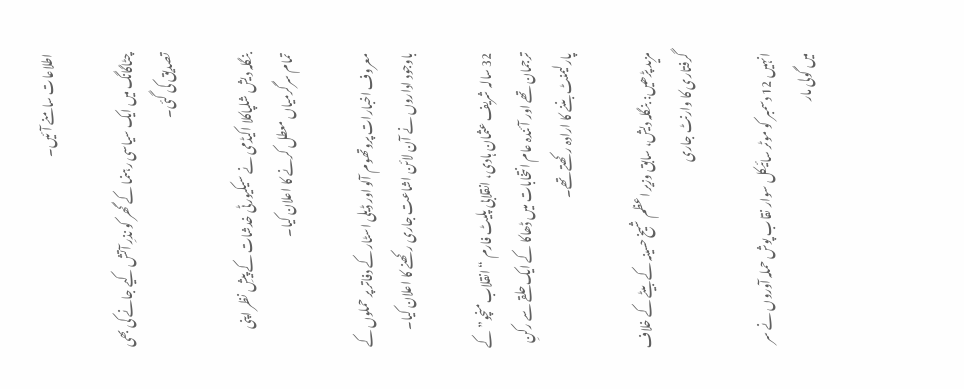اطلاعات سامنے آئیں۔

چٹاگانگ میں ایک سیاسی رہنما کے گھر کو نذرِ آتش کیے جانے کی بھی تصدیق کی گئی۔

بنگلہ دیش شلپاکلا اکیڈمی نے سیکیورٹی خدشات کے پیشِ نظر اپنی تمام سرگرمیاں معطل کرنے کا اعلان کیا۔

معروف اخبارات پروتھوم آلو اور ڈیلی اسٹار کے دفاتر پر حملوں کے باوجود اداروں نے آن لائن اشاعت جاری رکھنے کا اعلان کیا۔

32 سالہ شریف عثمان ہادی، انقلابی پلیٹ فارم “انقلاب منچو” کے ترجمان تھے اور آئندہ عام انتخابات میں ڈھاکا کے ایک حلقے سے رکنِ پارلیمنٹ بننے کا ارادہ رکھتے تھے۔

مزید پڑھیں: بنگلہ دیش، سابق وزیر اعظم شیخ حسینہ کے بیٹے کے خلاف گرفتاری کا وارنٹ جاری

انہیں 12 دسمبر کو موٹر سائیکل سوار نقاب پوش حملہ آوروں نے سر میں گولی مار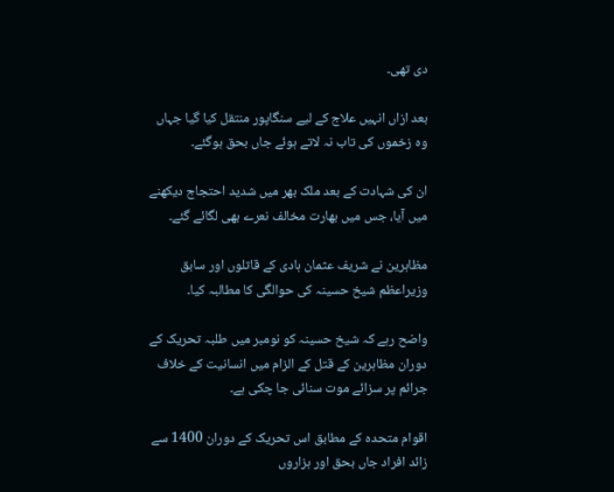دی تھی۔

بعد ازاں انہیں علاج کے لیے سنگاپور منتقل کیا گیا جہاں وہ زخموں کی تاب نہ لاتے ہوئے جاں بحق ہوگئے۔

ان کی شہادت کے بعد ملک بھر میں شدید احتجاج دیکھنے میں آیا، جس میں بھارت مخالف نعرے بھی لگائے گئے۔

مظاہرین نے شریف عثمان ہادی کے قاتلوں اور سابق وزیراعظم شیخ حسینہ کی حوالگی کا مطالبہ کیا۔

واضح رہے کہ شیخ حسینہ کو نومبر میں طلبہ تحریک کے دوران مظاہرین کے قتل کے الزام میں انسانیت کے خلاف جرائم پر سزائے موت سنائی جا چکی ہے۔

اقوام متحدہ کے مطابق اس تحریک کے دوران 1400 سے زائد افراد جاں بحق اور ہزاروں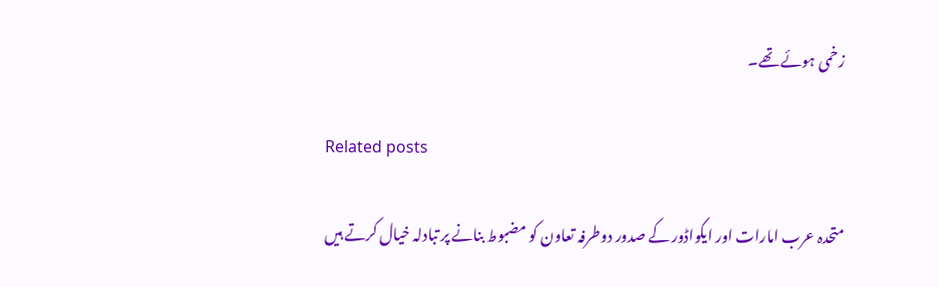زخمی ہوئے تھے۔

Related posts

متحدہ عرب امارات اور ایکواڈور کے صدور دوطرفہ تعاون کو مضبوط بنانے پر تبادلہ خیال کرتے ہیں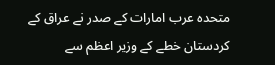متحدہ عرب امارات کے صدر نے عراق کے کردستان خطے کے وزیر اعظم سے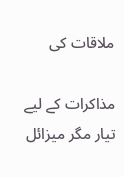ملاقات کی

مذاکرات کے لیے تیار مگر میزائل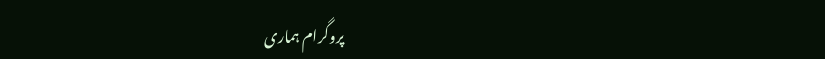پروگرام ہماری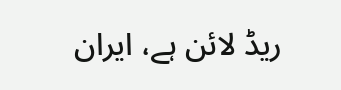ریڈ لائن ہے، ایران